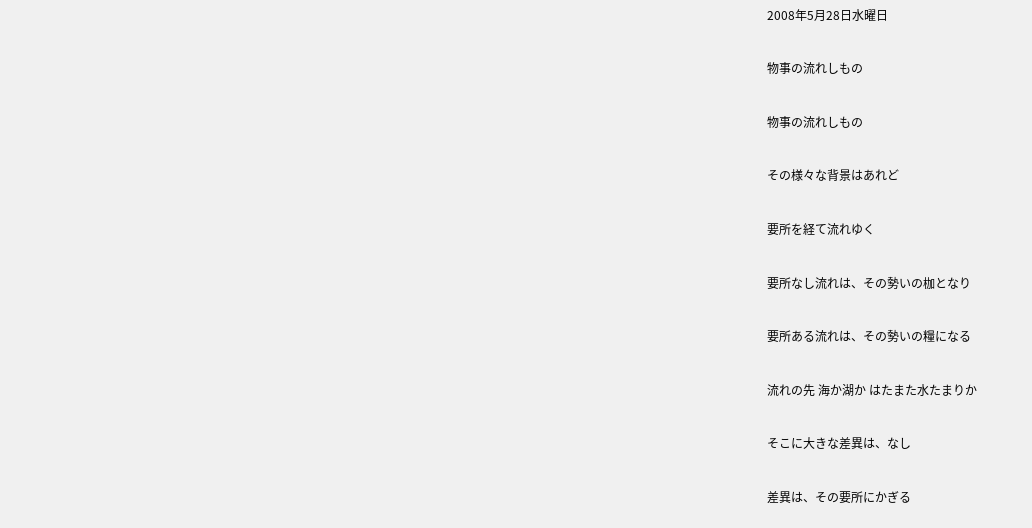2008年5月28日水曜日

物事の流れしもの

物事の流れしもの

その様々な背景はあれど

要所を経て流れゆく

要所なし流れは、その勢いの枷となり

要所ある流れは、その勢いの糧になる

流れの先 海か湖か はたまた水たまりか

そこに大きな差異は、なし

差異は、その要所にかぎる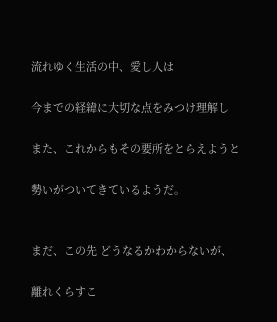流れゆく生活の中、愛し人は

今までの経緯に大切な点をみつけ理解し

また、これからもその要所をとらえようと

勢いがついてきているようだ。


まだ、この先 どうなるかわからないが、

離れくらすこ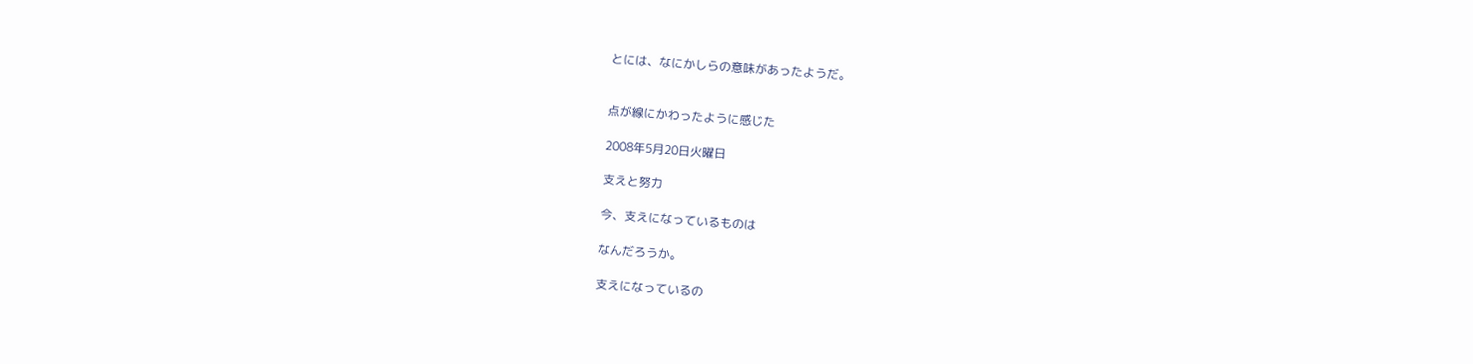とには、なにかしらの意味があったようだ。


点が線にかわったように感じた

2008年5月20日火曜日

支えと努力

今、支えになっているものは

なんだろうか。

支えになっているの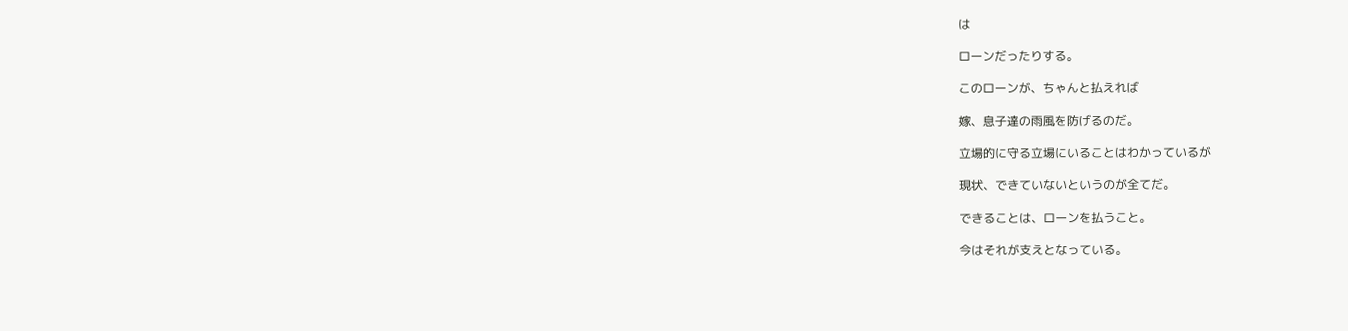は

ローンだったりする。

このローンが、ちゃんと払えれば

嫁、息子達の雨風を防げるのだ。

立場的に守る立場にいることはわかっているが

現状、できていないというのが全てだ。

できることは、ローンを払うこと。

今はそれが支えとなっている。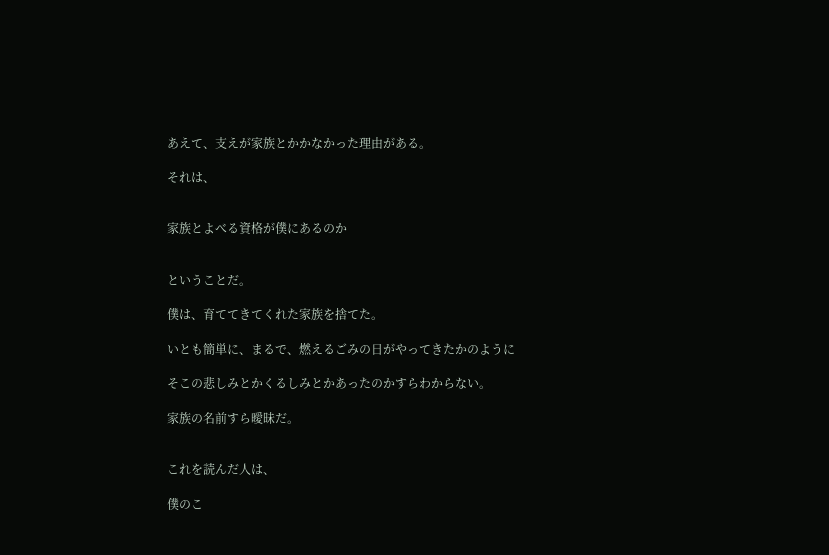あえて、支えが家族とかかなかった理由がある。

それは、


家族とよべる資格が僕にあるのか


ということだ。

僕は、育ててきてくれた家族を捨てた。

いとも簡単に、まるで、燃えるごみの日がやってきたかのように

そこの悲しみとかくるしみとかあったのかすらわからない。

家族の名前すら曖昧だ。


これを読んだ人は、

僕のこ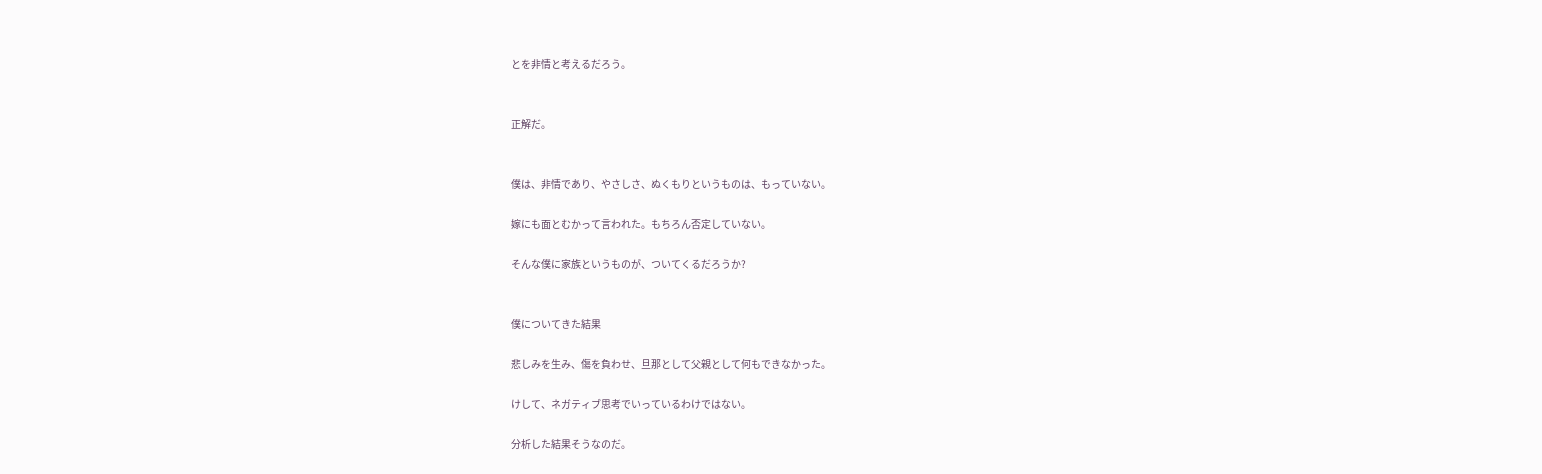とを非情と考えるだろう。


正解だ。


僕は、非情であり、やさしさ、ぬくもりというものは、もっていない。

嫁にも面とむかって言われた。もちろん否定していない。

そんな僕に家族というものが、ついてくるだろうか?


僕についてきた結果

悲しみを生み、傷を負わせ、旦那として父親として何もできなかった。

けして、ネガティブ思考でいっているわけではない。

分析した結果そうなのだ。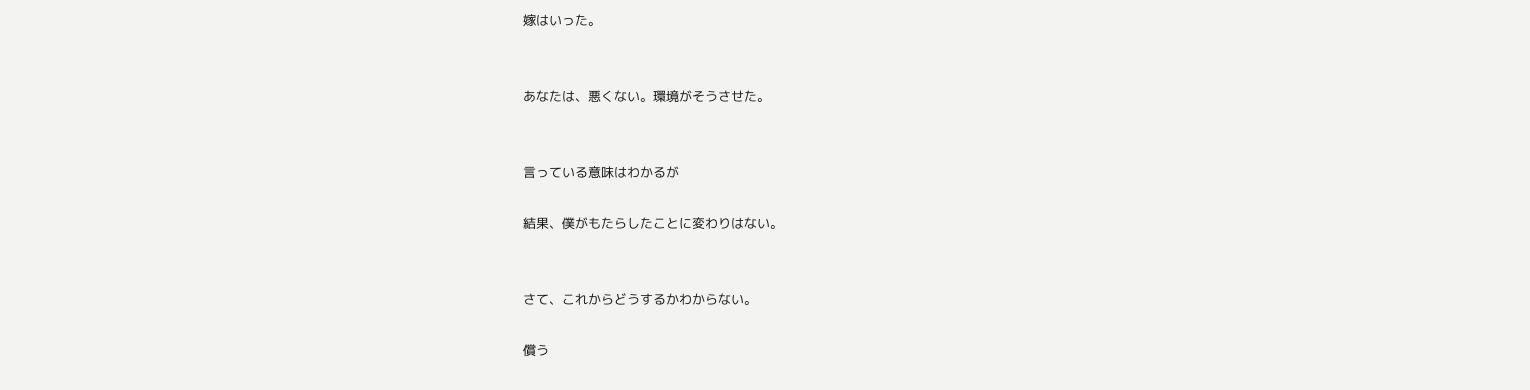嫁はいった。


あなたは、悪くない。環境がそうさせた。


言っている意味はわかるが

結果、僕がもたらしたことに変わりはない。


さて、これからどうするかわからない。

償う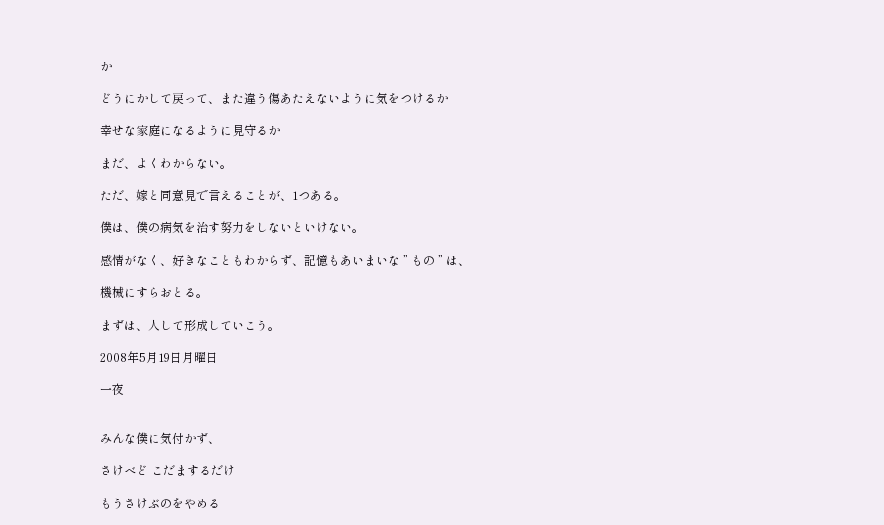か

どうにかして戻って、また違う傷あたえないように気をつけるか

幸せな家庭になるように見守るか

まだ、よくわからない。

ただ、嫁と同意見で言えることが、1つある。

僕は、僕の病気を治す努力をしないといけない。

感情がなく、好きなこともわからず、記憶もあいまいな ” もの ” は、

機械にすらおとる。

まずは、人して形成していこう。

2008年5月19日月曜日

一夜


みんな僕に気付かず、

さけべど こだまするだけ

もうさけぶのをやめる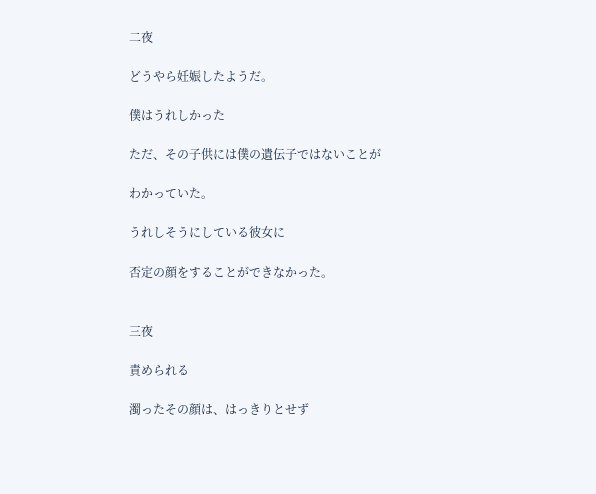二夜

どうやら妊娠したようだ。

僕はうれしかった

ただ、その子供には僕の遺伝子ではないことが

わかっていた。

うれしそうにしている彼女に

否定の顔をすることができなかった。


三夜

責められる

濁ったその顔は、はっきりとせず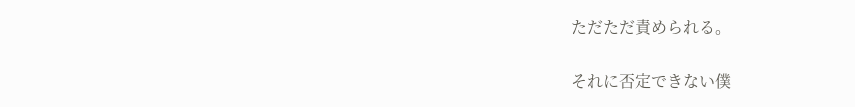ただただ責められる。

それに否定できない僕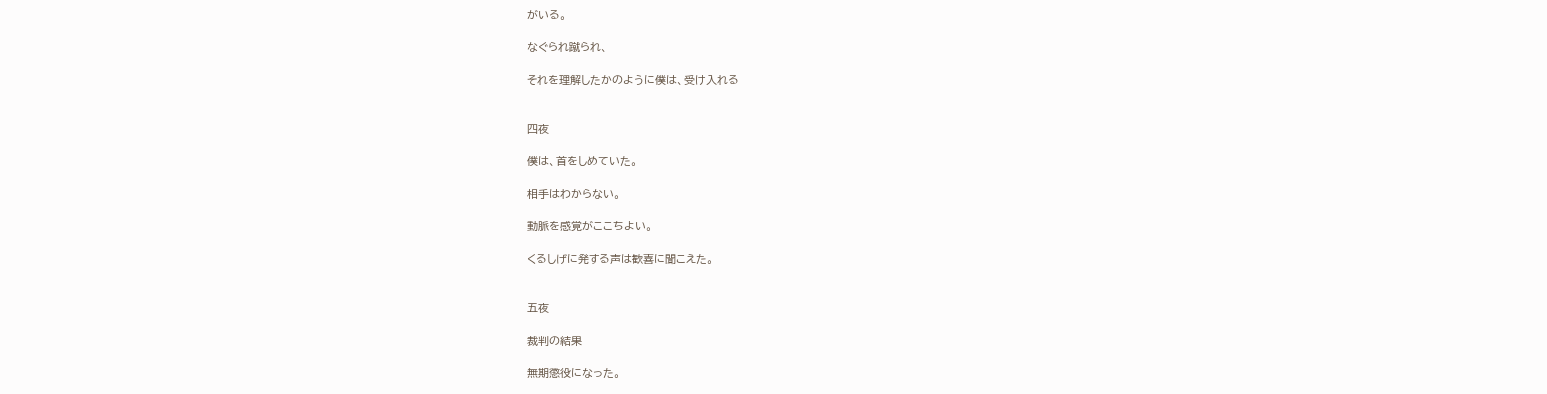がいる。

なぐられ蹴られ、

それを理解したかのように僕は、受け入れる


四夜

僕は、首をしめていた。

相手はわからない。

動脈を感覚がここちよい。

くるしげに発する声は歓喜に聞こえた。


五夜

裁判の結果

無期懲役になった。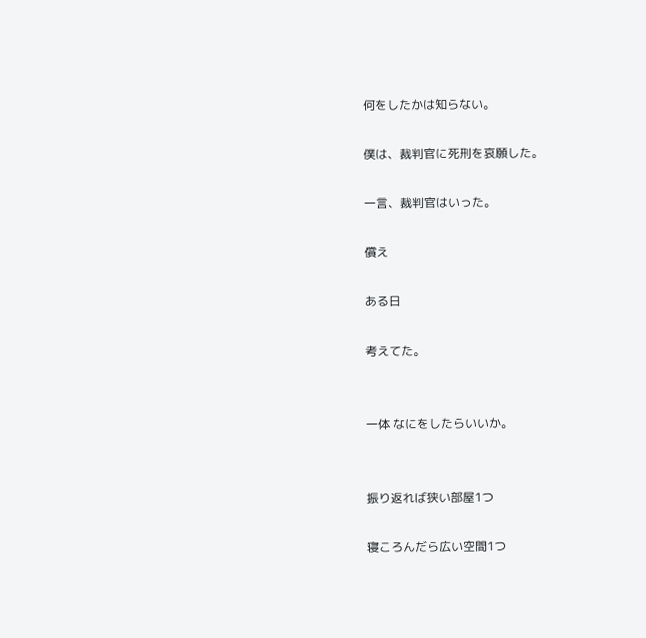何をしたかは知らない。

僕は、裁判官に死刑を哀願した。

一言、裁判官はいった。

償え

ある日

考えてた。


一体 なにをしたらいいか。


振り返れば狭い部屋1つ

寝ころんだら広い空間1つ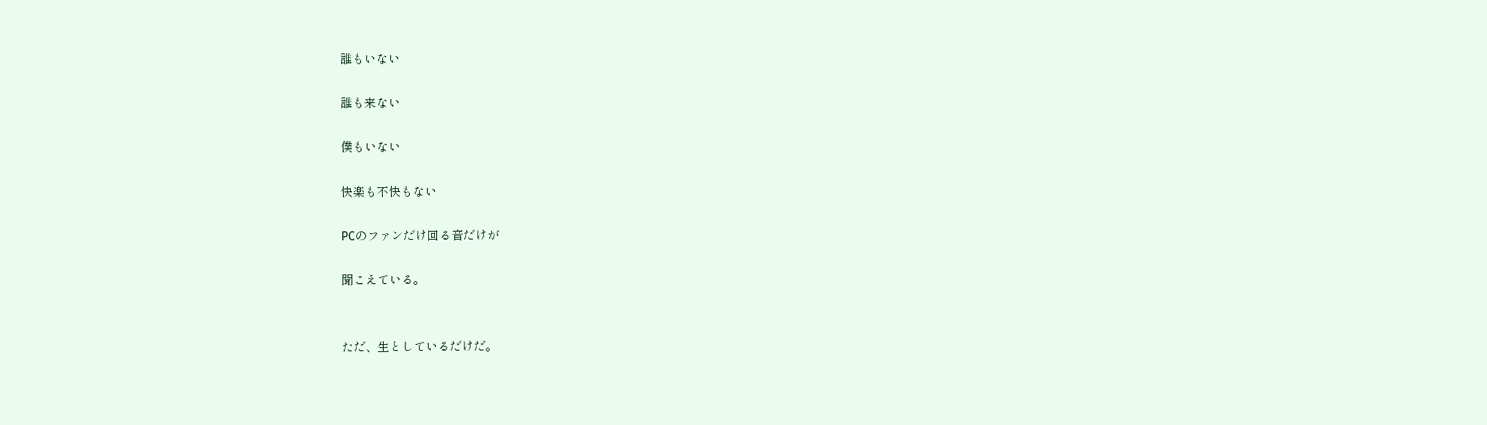誰もいない

誰も来ない

僕もいない

快楽も不快もない

PCのファンだけ回る音だけが

聞こえている。


ただ、生としているだけだ。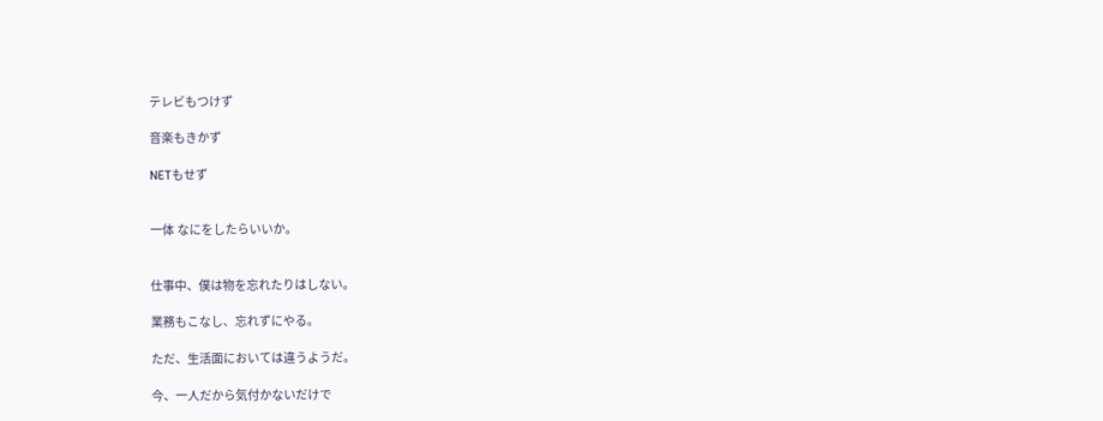テレビもつけず

音楽もきかず

NETもせず


一体 なにをしたらいいか。


仕事中、僕は物を忘れたりはしない。

業務もこなし、忘れずにやる。

ただ、生活面においては違うようだ。

今、一人だから気付かないだけで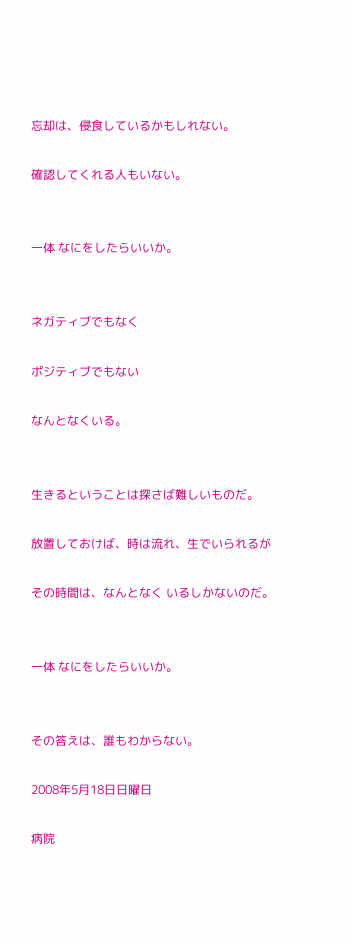忘却は、侵食しているかもしれない。

確認してくれる人もいない。


一体 なにをしたらいいか。


ネガティブでもなく

ポジティブでもない

なんとなくいる。


生きるということは探さば難しいものだ。

放置しておけば、時は流れ、生でいられるが

その時間は、なんとなく いるしかないのだ。


一体 なにをしたらいいか。


その答えは、誰もわからない。

2008年5月18日日曜日

病院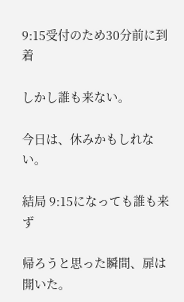9:15受付のため30分前に到着

しかし誰も来ない。

今日は、休みかもしれない。

結局 9:15になっても誰も来ず

帰ろうと思った瞬間、扉は開いた。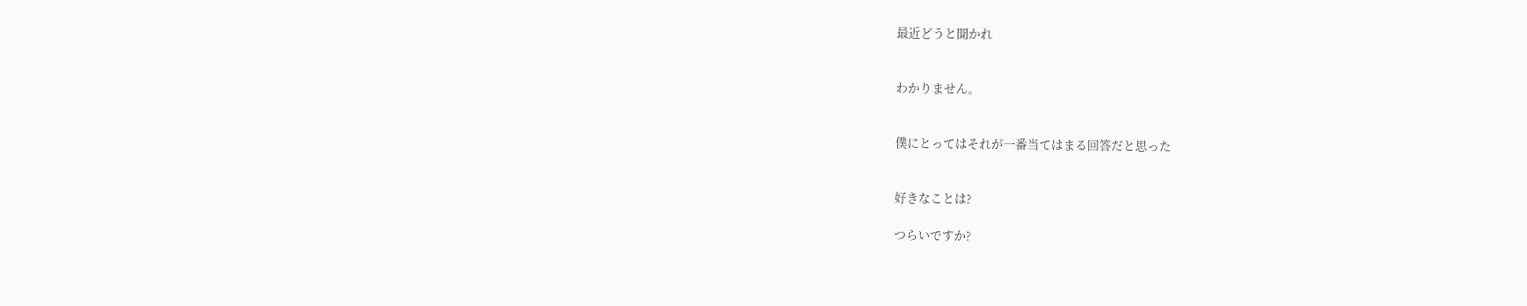最近どうと聞かれ


わかりません。


僕にとってはそれが一番当てはまる回答だと思った


好きなことは?

つらいですか?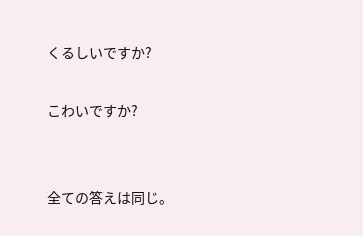くるしいですか?

こわいですか?


全ての答えは同じ。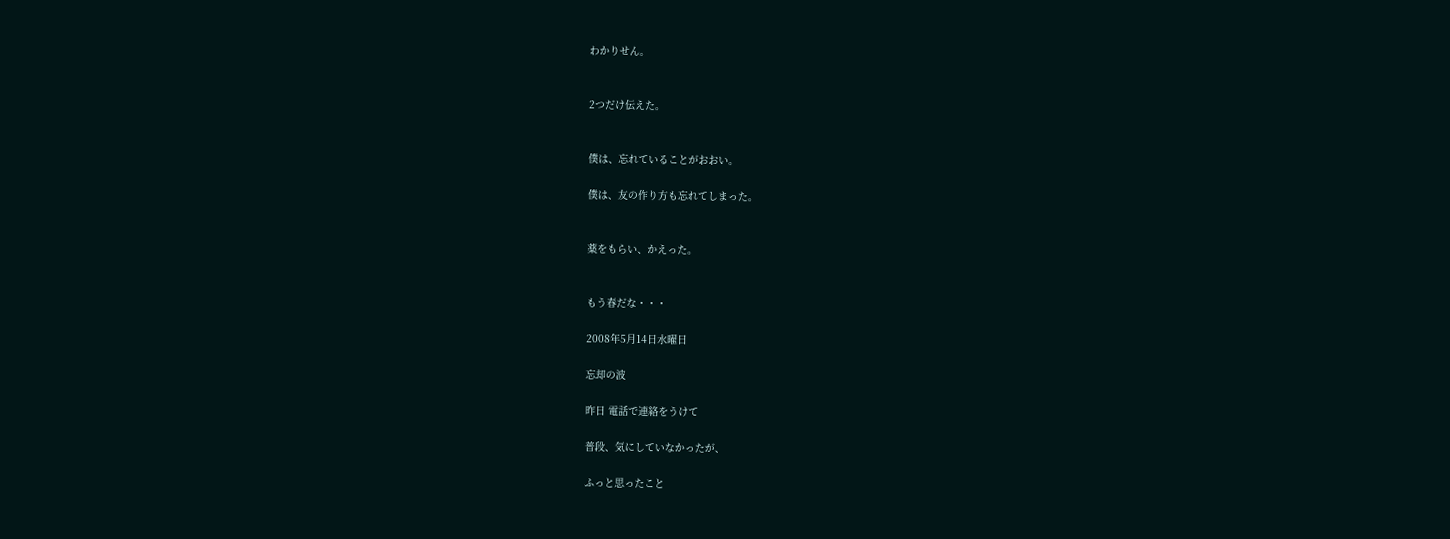わかりせん。


2つだけ伝えた。


僕は、忘れていることがおおい。

僕は、友の作り方も忘れてしまった。


薬をもらい、かえった。


もう春だな・・・

2008年5月14日水曜日

忘却の波

昨日 電話で連絡をうけて

普段、気にしていなかったが、

ふっと思ったこと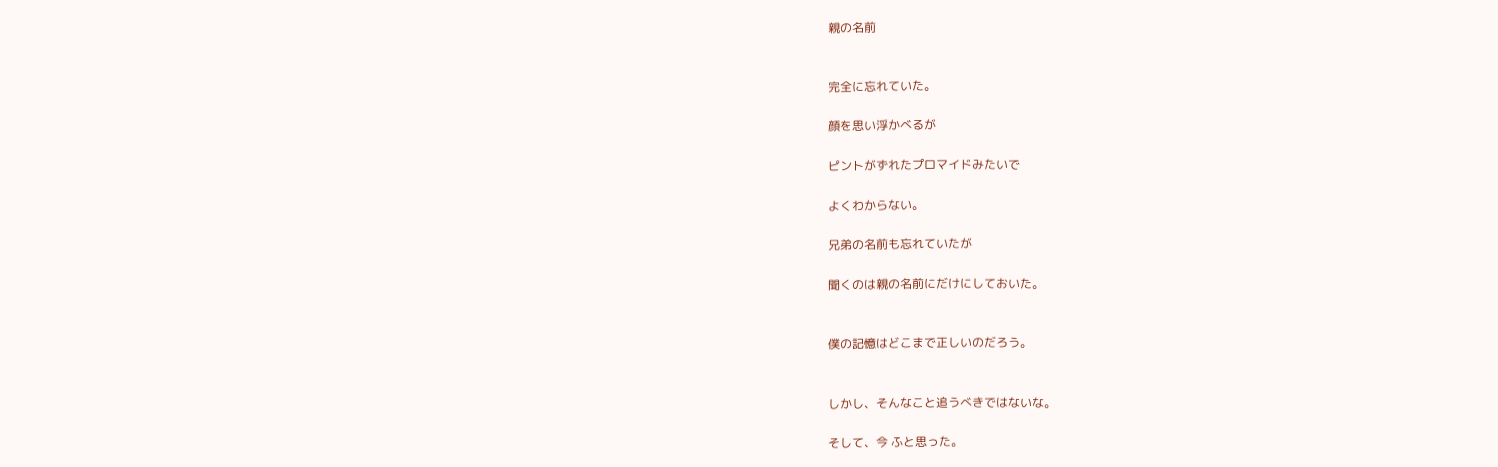親の名前


完全に忘れていた。

顔を思い浮かべるが

ピントがずれたプロマイドみたいで

よくわからない。

兄弟の名前も忘れていたが

聞くのは親の名前にだけにしておいた。


僕の記憶はどこまで正しいのだろう。


しかし、そんなこと追うべきではないな。

そして、今 ふと思った。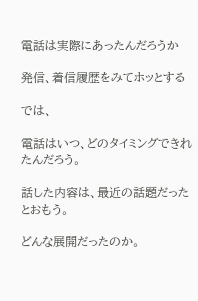電話は実際にあったんだろうか

発信、着信履歴をみてホッとする

では、

電話はいつ、どのタイミングできれたんだろう。

話した内容は、最近の話題だったとおもう。

どんな展開だったのか。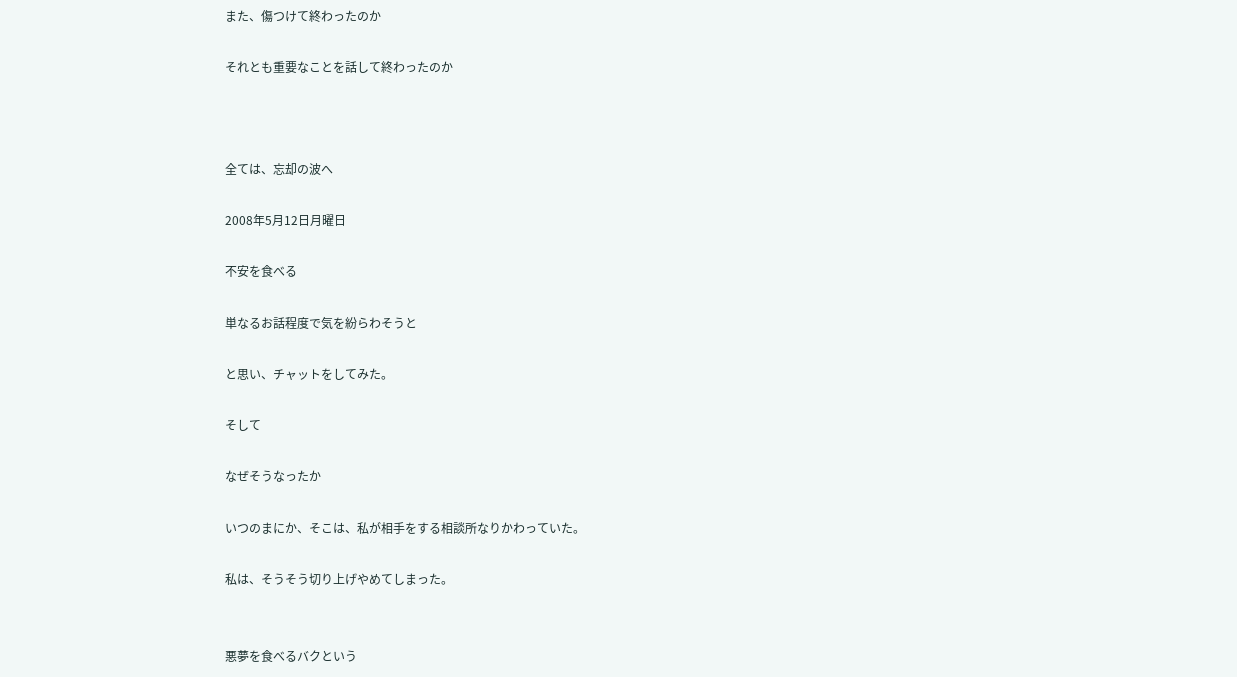また、傷つけて終わったのか

それとも重要なことを話して終わったのか



全ては、忘却の波へ

2008年5月12日月曜日

不安を食べる

単なるお話程度で気を紛らわそうと

と思い、チャットをしてみた。

そして

なぜそうなったか

いつのまにか、そこは、私が相手をする相談所なりかわっていた。

私は、そうそう切り上げやめてしまった。


悪夢を食べるバクという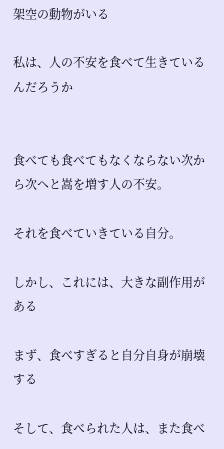架空の動物がいる

私は、人の不安を食べて生きているんだろうか


食べても食べてもなくならない次から次へと嵩を増す人の不安。

それを食べていきている自分。

しかし、これには、大きな副作用がある

まず、食べすぎると自分自身が崩壊する

そして、食べられた人は、また食べ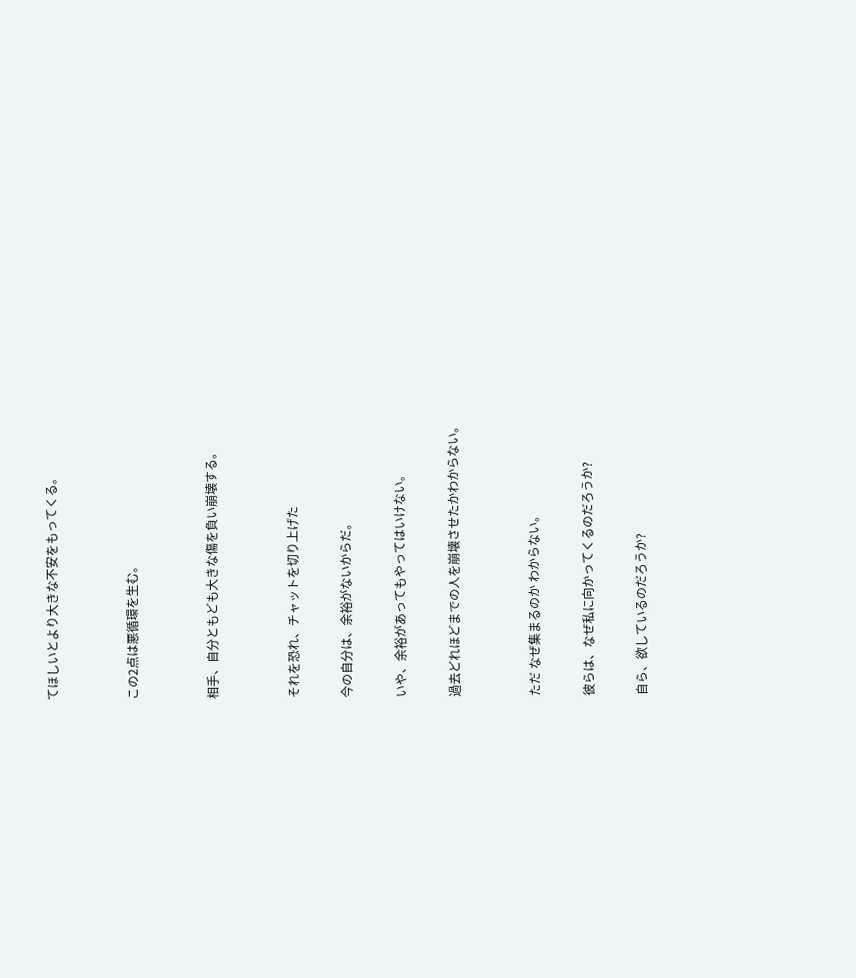てほしいとより大きな不安をもってくる。


この2点は悪循環を生む。


相手、自分ともども大きな傷を負い崩壊する。


それを恐れ、チャットを切り上げた

今の自分は、余裕がないからだ。

いや、余裕があってもやってはいけない。

過去どれほどまでの人を崩壊させたかわからない。


ただ なぜ集まるのか わからない。

彼らは、なぜ私に向かってくるのだろうか?

自ら、欲しているのだろうか?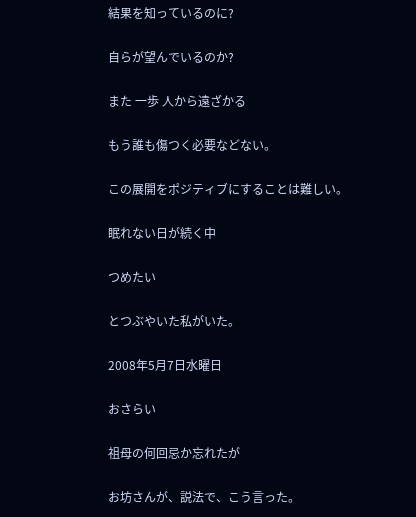結果を知っているのに?

自らが望んでいるのか?

また 一歩 人から遠ざかる

もう誰も傷つく必要などない。

この展開をポジティブにすることは難しい。

眠れない日が続く中

つめたい

とつぶやいた私がいた。

2008年5月7日水曜日

おさらい

祖母の何回忌か忘れたが

お坊さんが、説法で、こう言った。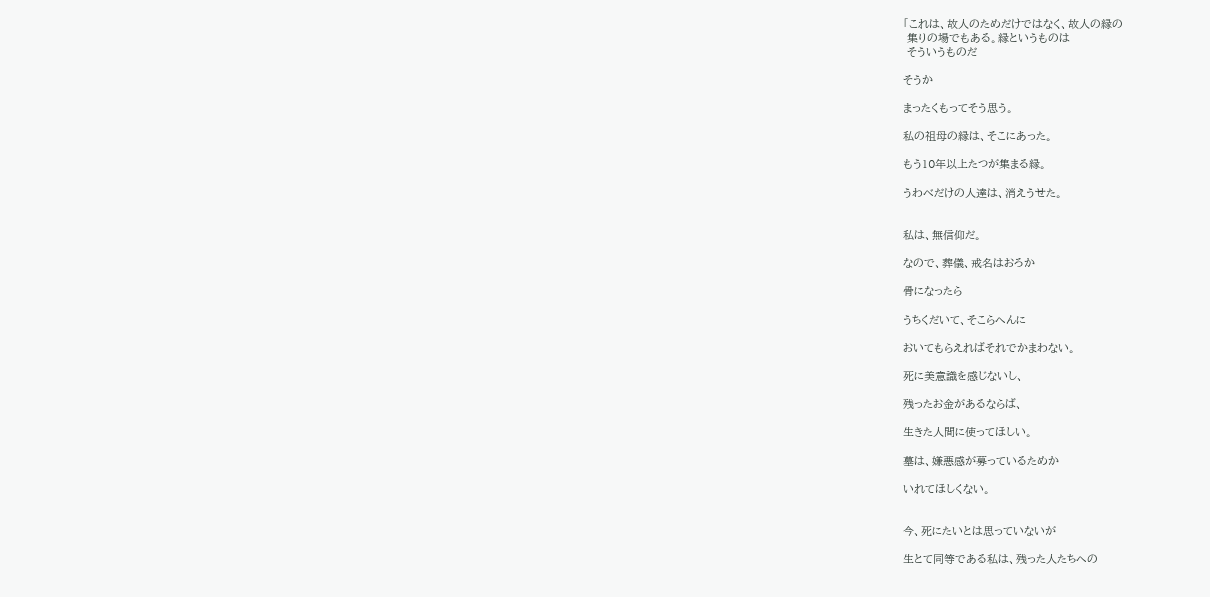「これは、故人のためだけではなく、故人の縁の
 集りの場でもある。縁というものは
 そういうものだ

そうか

まったくもってそう思う。

私の祖母の縁は、そこにあった。

もう10年以上たつが集まる縁。

うわべだけの人達は、消えうせた。


私は、無信仰だ。

なので、葬儀、戒名はおろか

骨になったら

うちくだいて、そこらへんに

おいてもらえればそれでかまわない。

死に美意識を感じないし、

残ったお金があるならば、

生きた人間に使ってほしい。

墓は、嫌悪感が募っているためか

いれてほしくない。


今、死にたいとは思っていないが

生とて同等である私は、残った人たちへの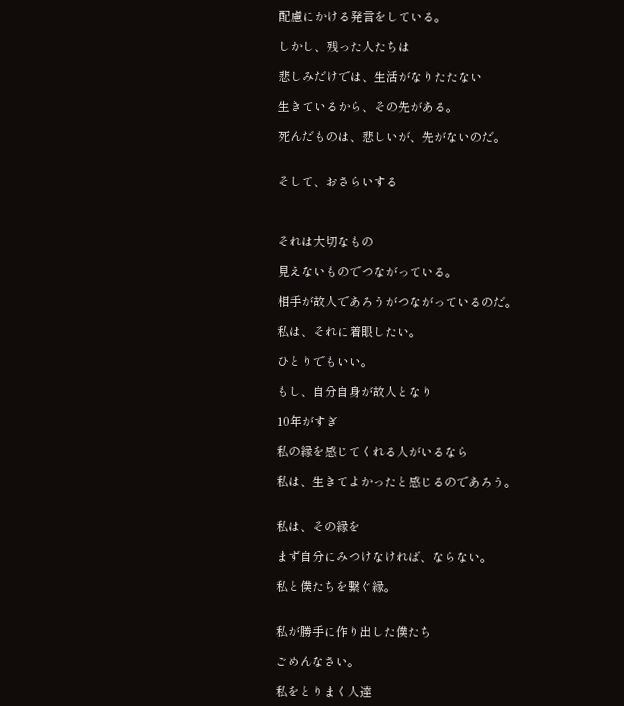配慮にかける発言をしている。

しかし、残った人たちは

悲しみだけでは、生活がなりたたない

生きているから、その先がある。

死んだものは、悲しいが、先がないのだ。


そして、おさらいする



それは大切なもの

見えないものでつながっている。

相手が故人であろうがつながっているのだ。

私は、それに着眼したい。

ひとりでもいい。

もし、自分自身が故人となり

10年がすぎ

私の縁を感じてくれる人がいるなら

私は、生きてよかったと感じるのであろう。


私は、その縁を

まず自分にみつけなければ、ならない。

私と僕たちを繋ぐ縁。


私が勝手に作り出した僕たち

ごめんなさい。

私をとりまく人達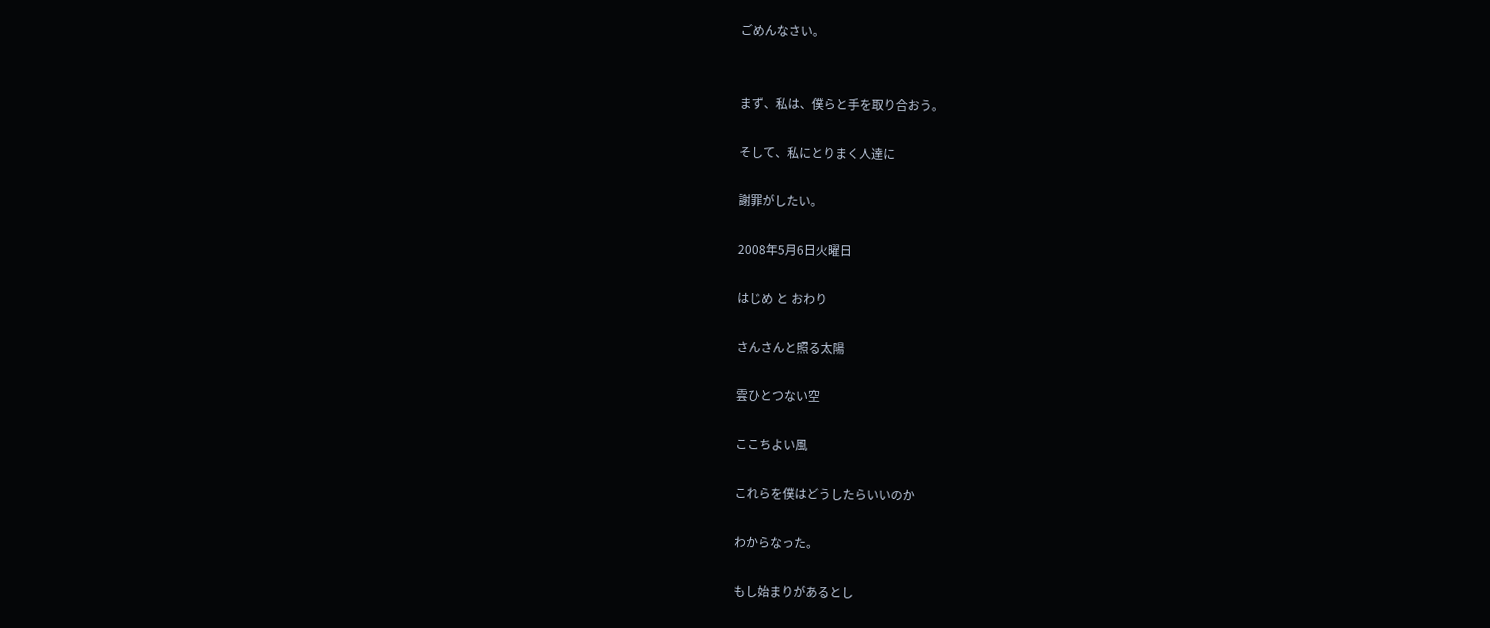ごめんなさい。


まず、私は、僕らと手を取り合おう。

そして、私にとりまく人達に

謝罪がしたい。

2008年5月6日火曜日

はじめ と おわり

さんさんと照る太陽

雲ひとつない空

ここちよい風

これらを僕はどうしたらいいのか

わからなった。

もし始まりがあるとし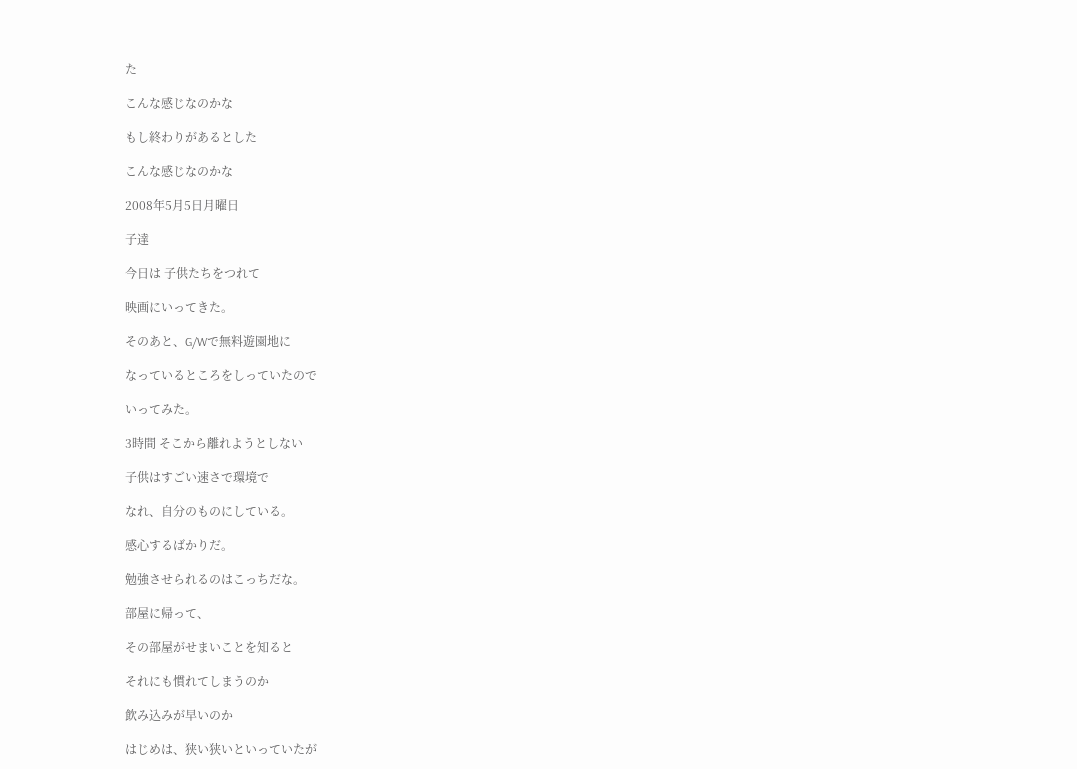た

こんな感じなのかな

もし終わりがあるとした

こんな感じなのかな

2008年5月5日月曜日

子達

今日は 子供たちをつれて

映画にいってきた。

そのあと、G/Wで無料遊園地に

なっているところをしっていたので

いってみた。

3時間 そこから離れようとしない

子供はすごい速さで環境で

なれ、自分のものにしている。

感心するばかりだ。

勉強させられるのはこっちだな。

部屋に帰って、

その部屋がせまいことを知ると

それにも慣れてしまうのか

飲み込みが早いのか

はじめは、狭い狭いといっていたが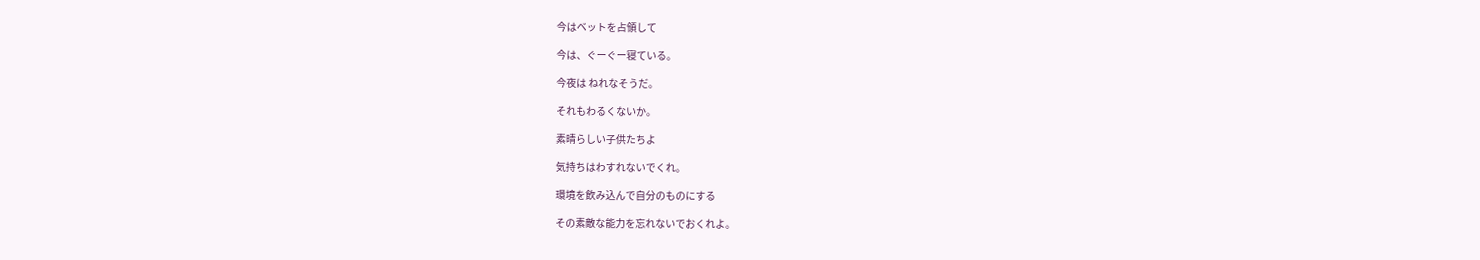今はベットを占領して

今は、ぐーぐー寝ている。

今夜は ねれなそうだ。

それもわるくないか。

素晴らしい子供たちよ

気持ちはわすれないでくれ。

環境を飲み込んで自分のものにする

その素敵な能力を忘れないでおくれよ。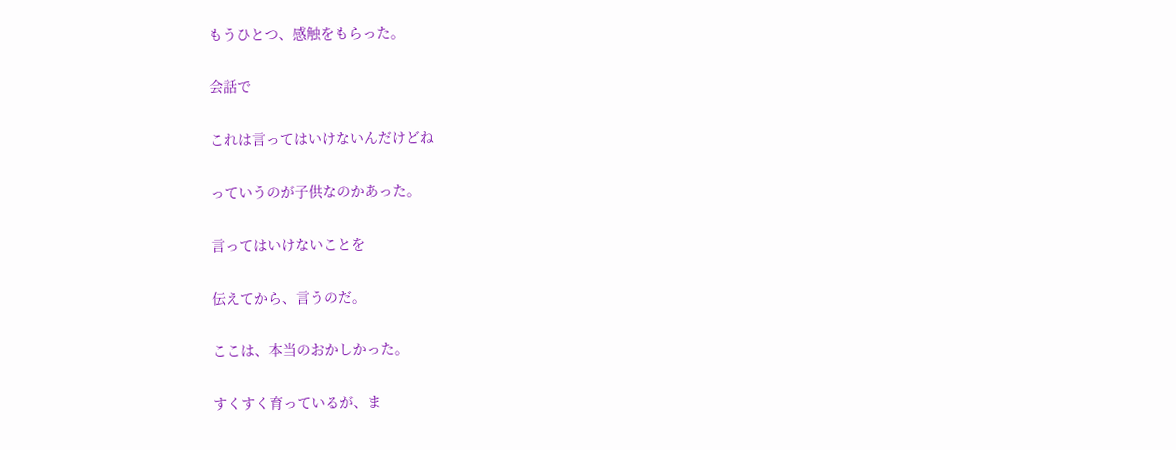もうひとつ、感触をもらった。

会話で

これは言ってはいけないんだけどね

っていうのが子供なのかあった。

言ってはいけないことを

伝えてから、言うのだ。

ここは、本当のおかしかった。

すくすく育っているが、ま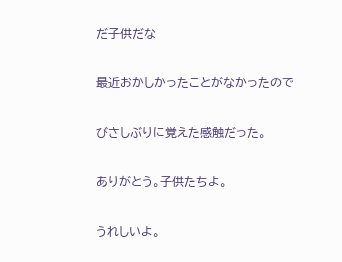だ子供だな

最近おかしかったことがなかったので

びさしぶりに覚えた感触だった。

ありがとう。子供たちよ。

うれしいよ。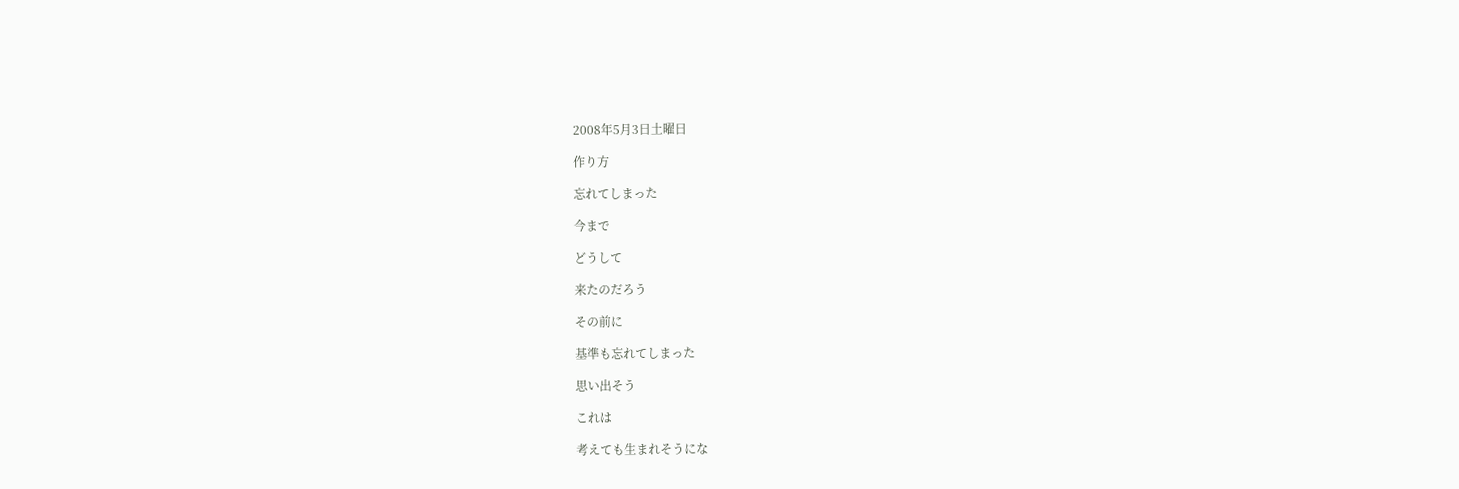2008年5月3日土曜日

作り方

忘れてしまった

今まで

どうして

来たのだろう

その前に

基準も忘れてしまった

思い出そう

これは

考えても生まれそうにな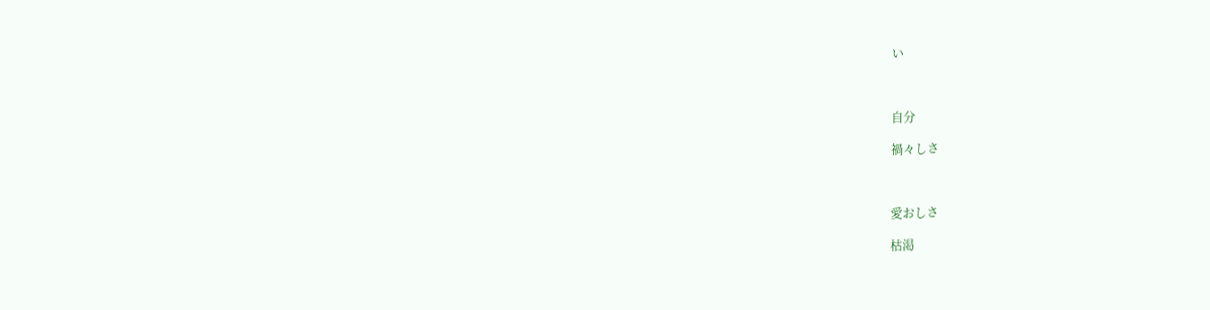い



自分

禍々しさ



愛おしさ

枯渇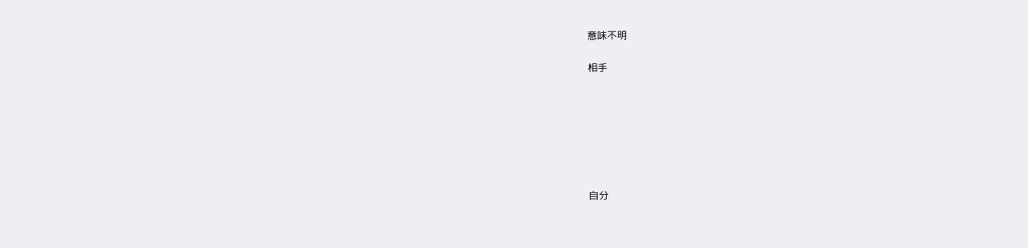意味不明

相手







自分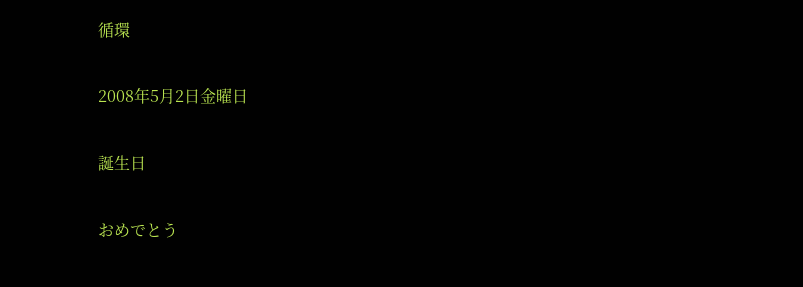循環

2008年5月2日金曜日

誕生日

おめでとう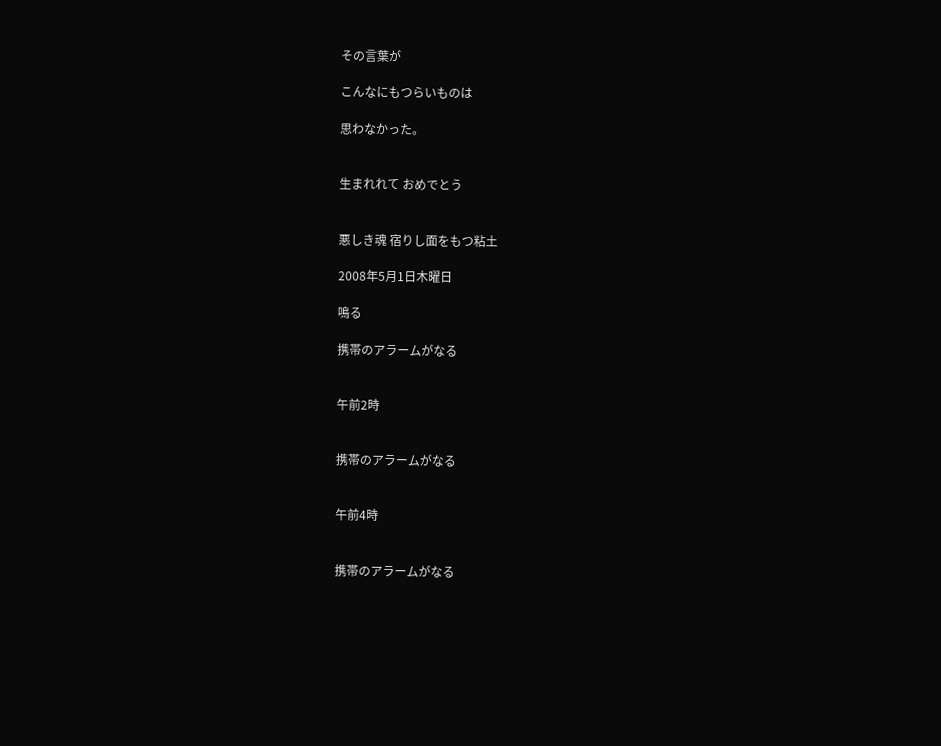その言葉が

こんなにもつらいものは

思わなかった。


生まれれて おめでとう


悪しき魂 宿りし面をもつ粘土

2008年5月1日木曜日

鳴る

携帯のアラームがなる


午前2時


携帯のアラームがなる


午前4時


携帯のアラームがなる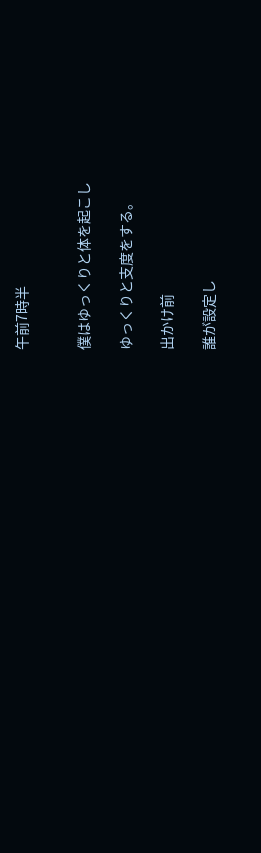午前7時半


僕はゆっくりと体を起こし

ゆっくりと支度をする。

出かけ前

誰が設定し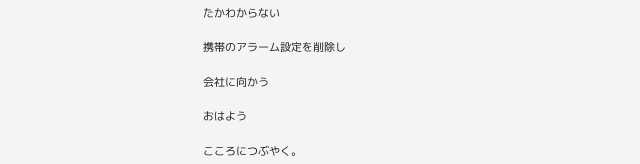たかわからない

携帯のアラーム設定を削除し

会社に向かう

おはよう

こころにつぶやく。